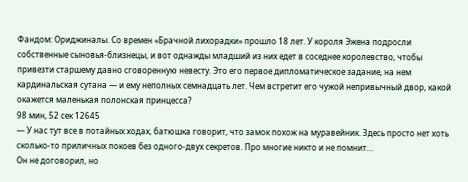Фандом: Ориджиналы. Со времен «Брачной лихорадки» прошло 18 лет. У короля Эжена подросли собственные сыновья-близнецы, и вот однажды младший из них едет в соседнее королевство, чтобы привезти старшему давно сговоренную невесту. Это его первое дипломатическое задание, на нем кардинальская сутана — и ему неполных семнадцать лет. Чем встретит его чужой непривычный двор, какой окажется маленькая полонская принцесса?
98 мин, 52 сек 12645
— У нас тут все в потайных ходах, батюшка говорит, что замок похож на муравейник. Здесь просто нет хоть сколько-то приличных покоев без одного-двух секретов. Про многие никто и не помнит…
Он не договорил, но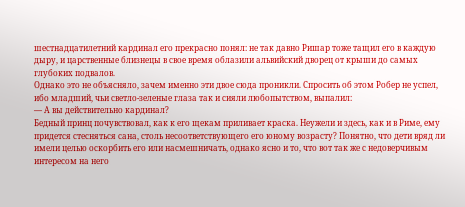шестнадцатилетний кардинал его прекрасно понял: не так давно Ришар тоже тащил его в каждую дыру, и царственные близнецы в свое время облазили альвийский дворец от крыши до самых глубоких подвалов.
Однако это не объясняло, зачем именно эти двое сюда проникли. Спросить об этом Робер не успел, ибо младший, чьи светло-зеленые глаза так и сияли любопытством, выпалил:
— А вы действительно кардинал?
Бедный принц почувствовал, как к его щекам приливает краска. Неужели и здесь, как и в Риме, ему придется стесняться сана, столь несоответствующего его юному возрасту? Понятно, что дети вряд ли имели целью оскорбить его или насмешничать, однако ясно и то, что вот так же с недоверчивым интересом на него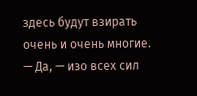здесь будут взирать очень и очень многие.
— Да, — изо всех сил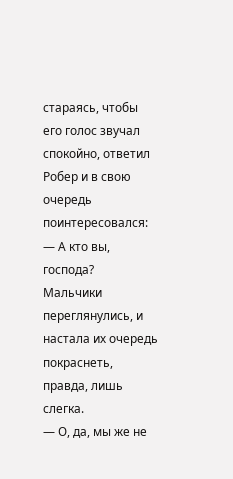стараясь, чтобы его голос звучал спокойно, ответил Робер и в свою очередь поинтересовался: — А кто вы, господа?
Мальчики переглянулись, и настала их очередь покраснеть, правда, лишь слегка.
— О, да, мы же не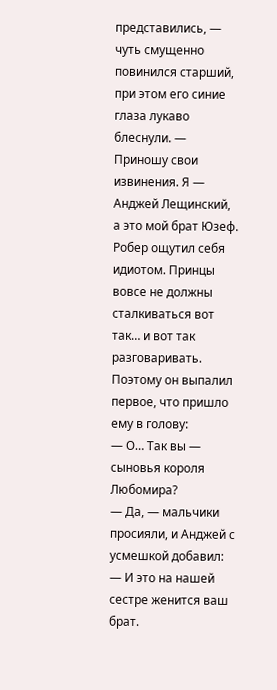представились, — чуть смущенно повинился старший, при этом его синие глаза лукаво блеснули. — Приношу свои извинения. Я — Анджей Лещинский, а это мой брат Юзеф.
Робер ощутил себя идиотом. Принцы вовсе не должны сталкиваться вот так… и вот так разговаривать. Поэтому он выпалил первое, что пришло ему в голову:
— О… Так вы — сыновья короля Любомира?
— Да, — мальчики просияли, и Анджей с усмешкой добавил: — И это на нашей сестре женится ваш брат.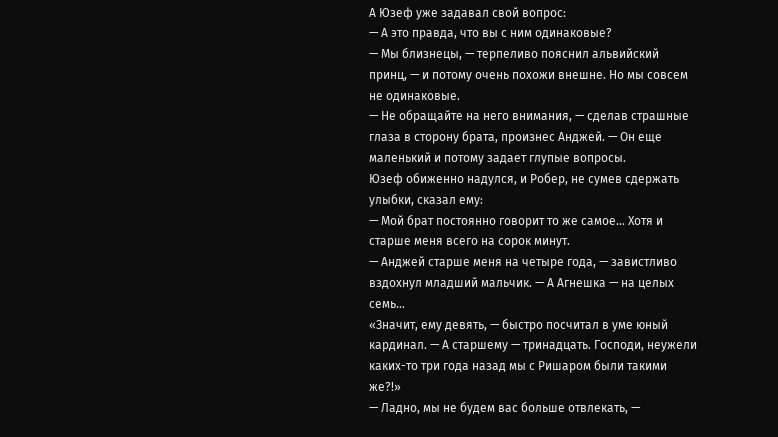А Юзеф уже задавал свой вопрос:
— А это правда, что вы с ним одинаковые?
— Мы близнецы, — терпеливо пояснил альвийский принц, — и потому очень похожи внешне. Но мы совсем не одинаковые.
— Не обращайте на него внимания, — сделав страшные глаза в сторону брата, произнес Анджей. — Он еще маленький и потому задает глупые вопросы.
Юзеф обиженно надулся, и Робер, не сумев сдержать улыбки, сказал ему:
— Мой брат постоянно говорит то же самое… Хотя и старше меня всего на сорок минут.
— Анджей старше меня на четыре года, — завистливо вздохнул младший мальчик. — А Агнешка — на целых семь…
«Значит, ему девять, — быстро посчитал в уме юный кардинал. — А старшему — тринадцать. Господи, неужели каких-то три года назад мы с Ришаром были такими же?!»
— Ладно, мы не будем вас больше отвлекать, —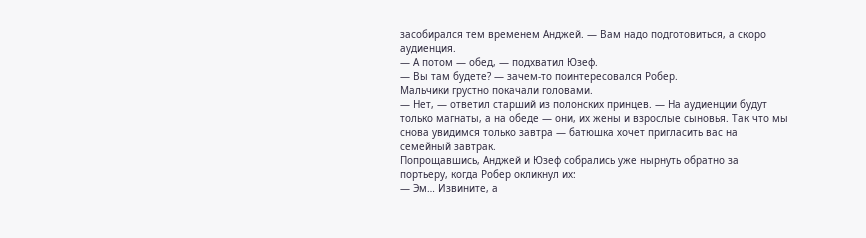засобирался тем временем Анджей. — Вам надо подготовиться, а скоро аудиенция.
— А потом — обед, — подхватил Юзеф.
— Вы там будете? — зачем-то поинтересовался Робер.
Мальчики грустно покачали головами.
— Нет, — ответил старший из полонских принцев. — На аудиенции будут только магнаты, а на обеде — они, их жены и взрослые сыновья. Так что мы снова увидимся только завтра — батюшка хочет пригласить вас на семейный завтрак.
Попрощавшись, Анджей и Юзеф собрались уже нырнуть обратно за портьеру, когда Робер окликнул их:
— Эм… Извините, а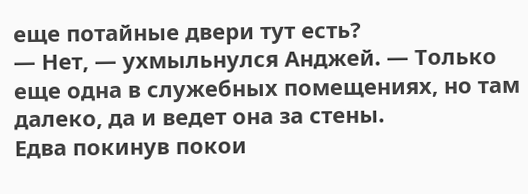еще потайные двери тут есть?
— Нет, — ухмыльнулся Анджей. — Только еще одна в служебных помещениях, но там далеко, да и ведет она за стены.
Едва покинув покои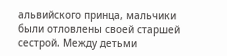альвийского принца, мальчики были отловлены своей старшей сестрой. Между детьми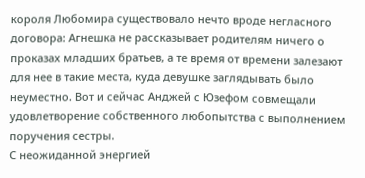короля Любомира существовало нечто вроде негласного договора: Агнешка не рассказывает родителям ничего о проказах младших братьев, а те время от времени залезают для нее в такие места, куда девушке заглядывать было неуместно. Вот и сейчас Анджей с Юзефом совмещали удовлетворение собственного любопытства с выполнением поручения сестры.
С неожиданной энергией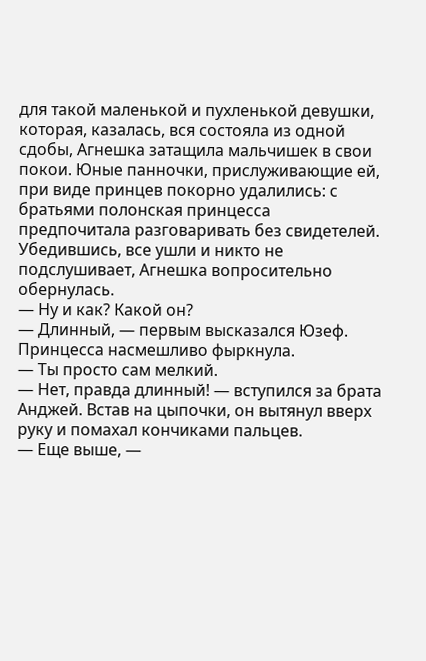для такой маленькой и пухленькой девушки, которая, казалась, вся состояла из одной сдобы, Агнешка затащила мальчишек в свои покои. Юные панночки, прислуживающие ей, при виде принцев покорно удалились: с братьями полонская принцесса предпочитала разговаривать без свидетелей.
Убедившись, все ушли и никто не подслушивает, Агнешка вопросительно обернулась.
— Ну и как? Какой он?
— Длинный, — первым высказался Юзеф. Принцесса насмешливо фыркнула.
— Ты просто сам мелкий.
— Нет, правда длинный! — вступился за брата Анджей. Встав на цыпочки, он вытянул вверх руку и помахал кончиками пальцев.
— Еще выше, —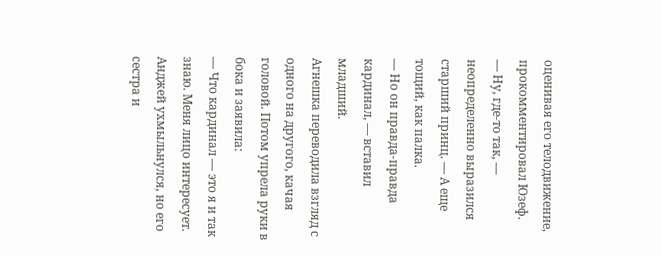оценивая его телодвижение, прокомментировал Юзеф.
— Ну, где-то так, — неопределенно выразился старший принц. — А еще тощий, как палка.
— Но он правда-правда кардинал, — вставил младший.
Агнешка переводила взгляд с одного на другого, качая головой. Потом упрела руки в бока и заявила:
— Что кардинал — это я и так знаю. Меня лицо интересует.
Анджей ухмыльнулся, но его сестра и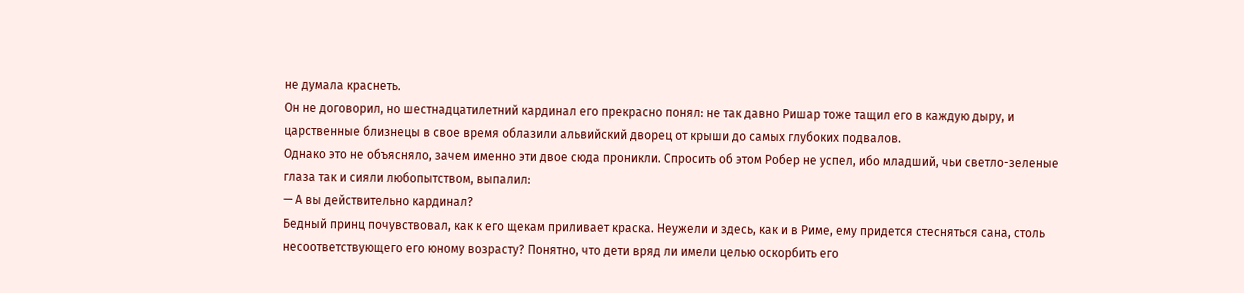не думала краснеть.
Он не договорил, но шестнадцатилетний кардинал его прекрасно понял: не так давно Ришар тоже тащил его в каждую дыру, и царственные близнецы в свое время облазили альвийский дворец от крыши до самых глубоких подвалов.
Однако это не объясняло, зачем именно эти двое сюда проникли. Спросить об этом Робер не успел, ибо младший, чьи светло-зеленые глаза так и сияли любопытством, выпалил:
— А вы действительно кардинал?
Бедный принц почувствовал, как к его щекам приливает краска. Неужели и здесь, как и в Риме, ему придется стесняться сана, столь несоответствующего его юному возрасту? Понятно, что дети вряд ли имели целью оскорбить его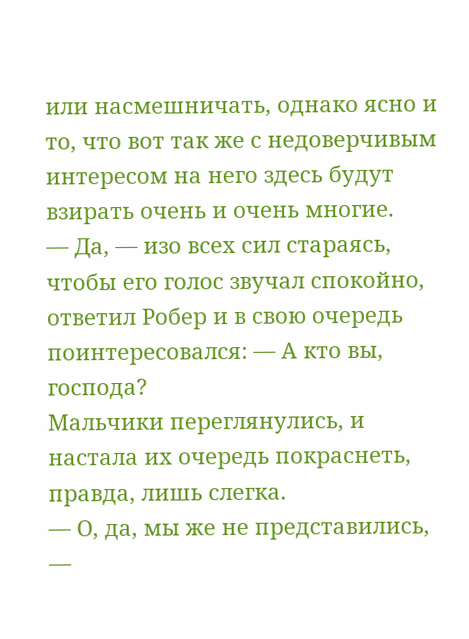или насмешничать, однако ясно и то, что вот так же с недоверчивым интересом на него здесь будут взирать очень и очень многие.
— Да, — изо всех сил стараясь, чтобы его голос звучал спокойно, ответил Робер и в свою очередь поинтересовался: — А кто вы, господа?
Мальчики переглянулись, и настала их очередь покраснеть, правда, лишь слегка.
— О, да, мы же не представились, —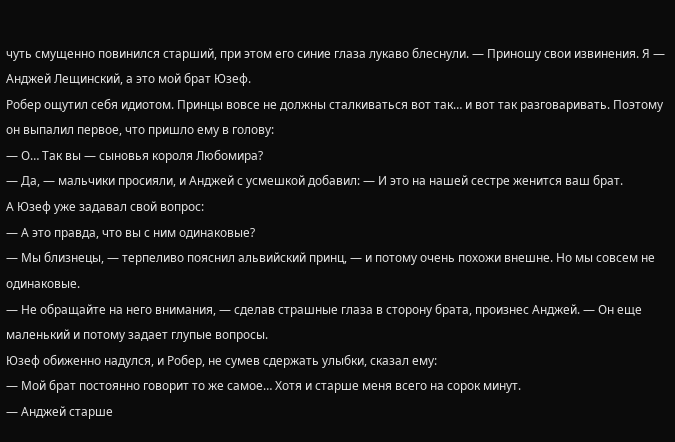чуть смущенно повинился старший, при этом его синие глаза лукаво блеснули. — Приношу свои извинения. Я — Анджей Лещинский, а это мой брат Юзеф.
Робер ощутил себя идиотом. Принцы вовсе не должны сталкиваться вот так… и вот так разговаривать. Поэтому он выпалил первое, что пришло ему в голову:
— О… Так вы — сыновья короля Любомира?
— Да, — мальчики просияли, и Анджей с усмешкой добавил: — И это на нашей сестре женится ваш брат.
А Юзеф уже задавал свой вопрос:
— А это правда, что вы с ним одинаковые?
— Мы близнецы, — терпеливо пояснил альвийский принц, — и потому очень похожи внешне. Но мы совсем не одинаковые.
— Не обращайте на него внимания, — сделав страшные глаза в сторону брата, произнес Анджей. — Он еще маленький и потому задает глупые вопросы.
Юзеф обиженно надулся, и Робер, не сумев сдержать улыбки, сказал ему:
— Мой брат постоянно говорит то же самое… Хотя и старше меня всего на сорок минут.
— Анджей старше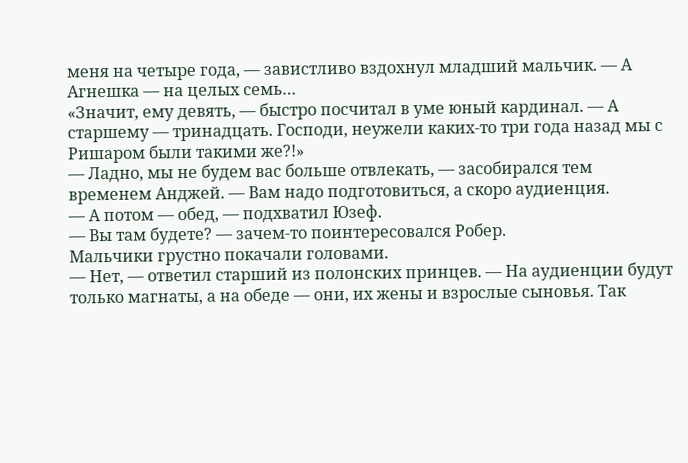меня на четыре года, — завистливо вздохнул младший мальчик. — А Агнешка — на целых семь…
«Значит, ему девять, — быстро посчитал в уме юный кардинал. — А старшему — тринадцать. Господи, неужели каких-то три года назад мы с Ришаром были такими же?!»
— Ладно, мы не будем вас больше отвлекать, — засобирался тем временем Анджей. — Вам надо подготовиться, а скоро аудиенция.
— А потом — обед, — подхватил Юзеф.
— Вы там будете? — зачем-то поинтересовался Робер.
Мальчики грустно покачали головами.
— Нет, — ответил старший из полонских принцев. — На аудиенции будут только магнаты, а на обеде — они, их жены и взрослые сыновья. Так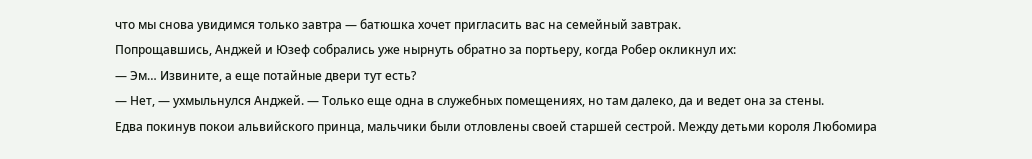что мы снова увидимся только завтра — батюшка хочет пригласить вас на семейный завтрак.
Попрощавшись, Анджей и Юзеф собрались уже нырнуть обратно за портьеру, когда Робер окликнул их:
— Эм… Извините, а еще потайные двери тут есть?
— Нет, — ухмыльнулся Анджей. — Только еще одна в служебных помещениях, но там далеко, да и ведет она за стены.
Едва покинув покои альвийского принца, мальчики были отловлены своей старшей сестрой. Между детьми короля Любомира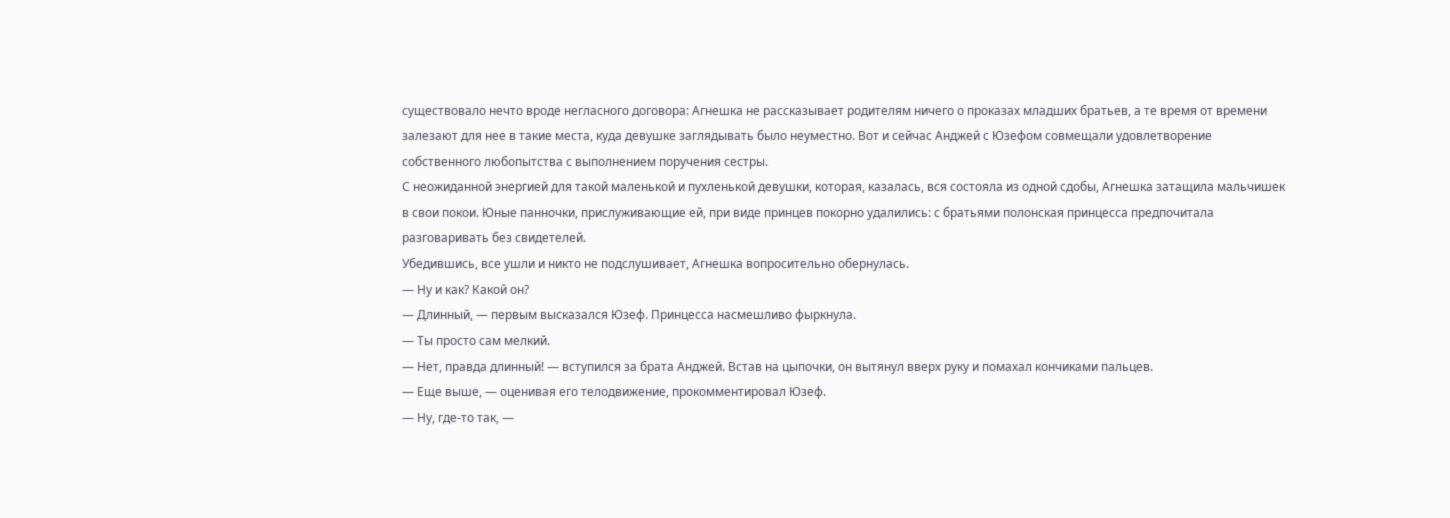существовало нечто вроде негласного договора: Агнешка не рассказывает родителям ничего о проказах младших братьев, а те время от времени залезают для нее в такие места, куда девушке заглядывать было неуместно. Вот и сейчас Анджей с Юзефом совмещали удовлетворение собственного любопытства с выполнением поручения сестры.
С неожиданной энергией для такой маленькой и пухленькой девушки, которая, казалась, вся состояла из одной сдобы, Агнешка затащила мальчишек в свои покои. Юные панночки, прислуживающие ей, при виде принцев покорно удалились: с братьями полонская принцесса предпочитала разговаривать без свидетелей.
Убедившись, все ушли и никто не подслушивает, Агнешка вопросительно обернулась.
— Ну и как? Какой он?
— Длинный, — первым высказался Юзеф. Принцесса насмешливо фыркнула.
— Ты просто сам мелкий.
— Нет, правда длинный! — вступился за брата Анджей. Встав на цыпочки, он вытянул вверх руку и помахал кончиками пальцев.
— Еще выше, — оценивая его телодвижение, прокомментировал Юзеф.
— Ну, где-то так, —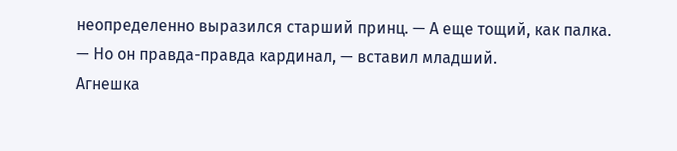неопределенно выразился старший принц. — А еще тощий, как палка.
— Но он правда-правда кардинал, — вставил младший.
Агнешка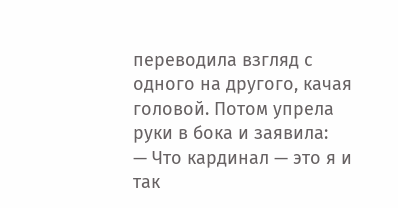переводила взгляд с одного на другого, качая головой. Потом упрела руки в бока и заявила:
— Что кардинал — это я и так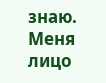знаю. Меня лицо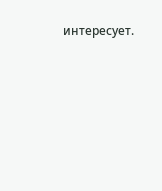интересует.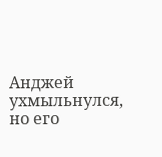Анджей ухмыльнулся, но его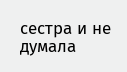сестра и не думала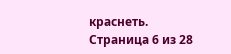краснеть.
Страница 6 из 28